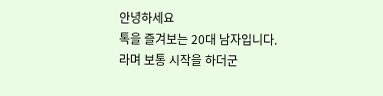안녕하세요
톡을 즐겨보는 20대 남자입니다.
라며 보통 시작을 하더군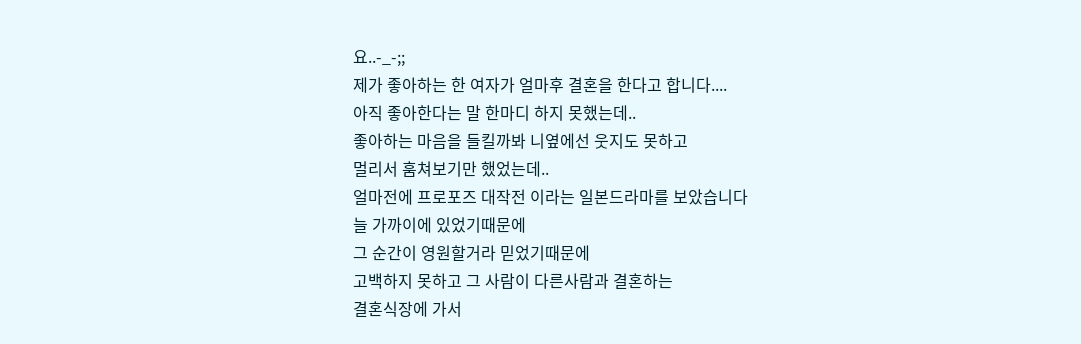요..-_-;;
제가 좋아하는 한 여자가 얼마후 결혼을 한다고 합니다....
아직 좋아한다는 말 한마디 하지 못했는데..
좋아하는 마음을 들킬까봐 니옆에선 웃지도 못하고
멀리서 훔쳐보기만 했었는데..
얼마전에 프로포즈 대작전 이라는 일본드라마를 보았습니다
늘 가까이에 있었기때문에
그 순간이 영원할거라 믿었기때문에
고백하지 못하고 그 사람이 다른사람과 결혼하는
결혼식장에 가서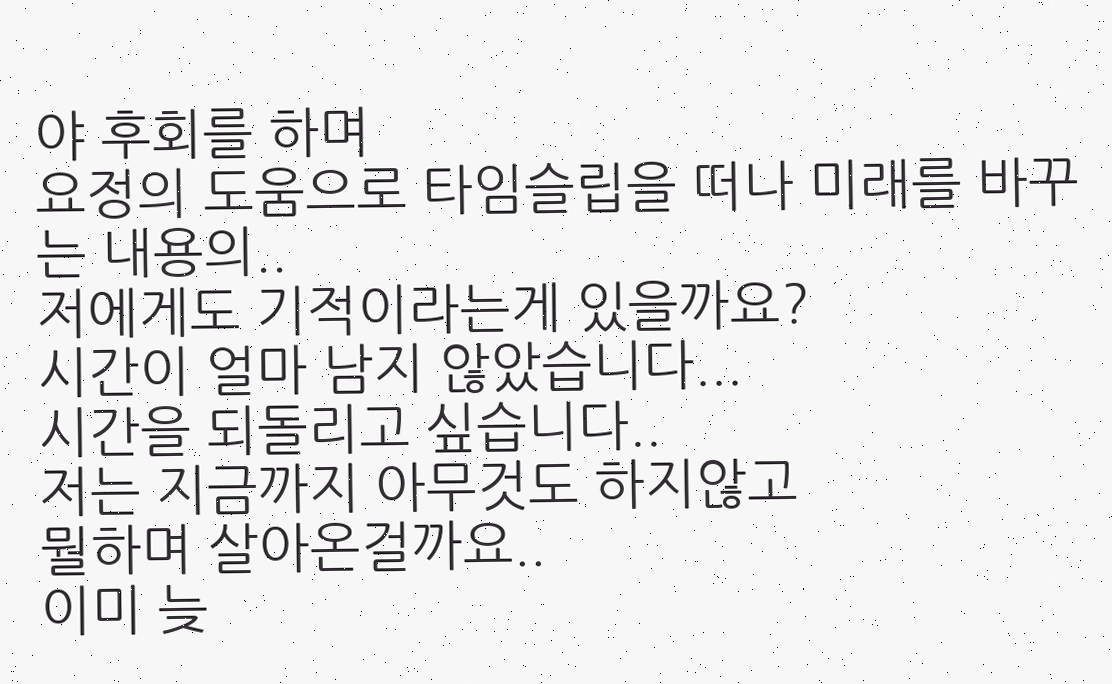야 후회를 하며
요정의 도움으로 타임슬립을 떠나 미래를 바꾸는 내용의..
저에게도 기적이라는게 있을까요?
시간이 얼마 남지 않았습니다...
시간을 되돌리고 싶습니다..
저는 지금까지 아무것도 하지않고
뭘하며 살아온걸까요..
이미 늦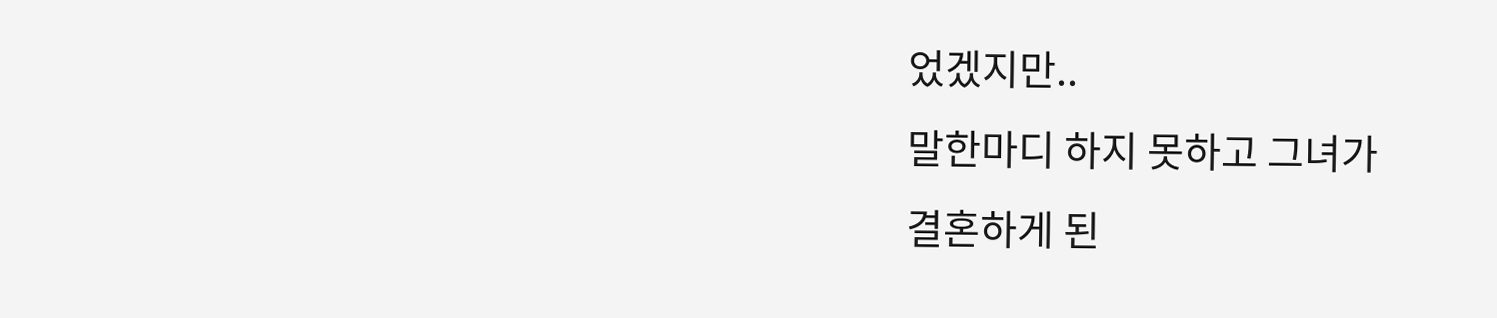었겠지만..
말한마디 하지 못하고 그녀가
결혼하게 된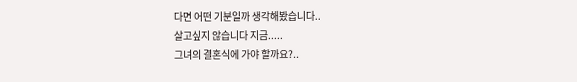다면 어떤 기분일까 생각해봤습니다..
살고싶지 않습니다 지금.....
그녀의 결혼식에 가야 할까요?..